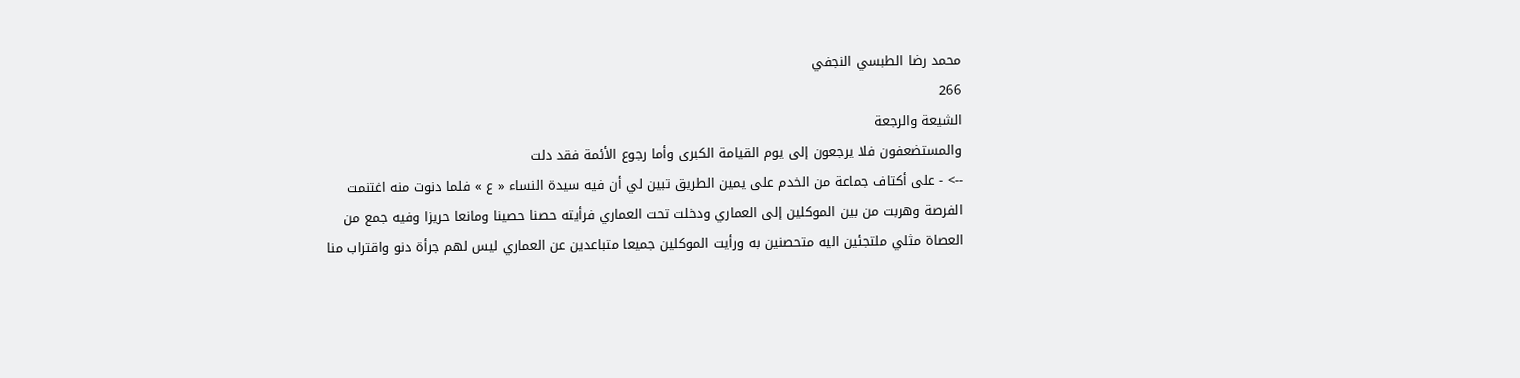محمد رضا الطبسي النجفي
266
الشيعة والرجعة
والمستضعفون فلا يرجعون إلى يوم القيامة الكبرى وأما رجوع الأئمة فقد دلت
--> - على أكتاف جماعة من الخدم على يمين الطريق تبين لي أن فيه سيدة النساء « ع » فلما دنوت منه اغتنمت الفرصة وهربت من بين الموكلين إلى العماري ودخلت تحت العماري فرأيته حصنا حصينا ومانعا حريزا وفيه جمع من العصاة مثلي ملتجئين اليه متحصنين به ورأيت الموكلين جميعا متباعدين عن العماري ليس لهم جرأة دنو واقتراب منا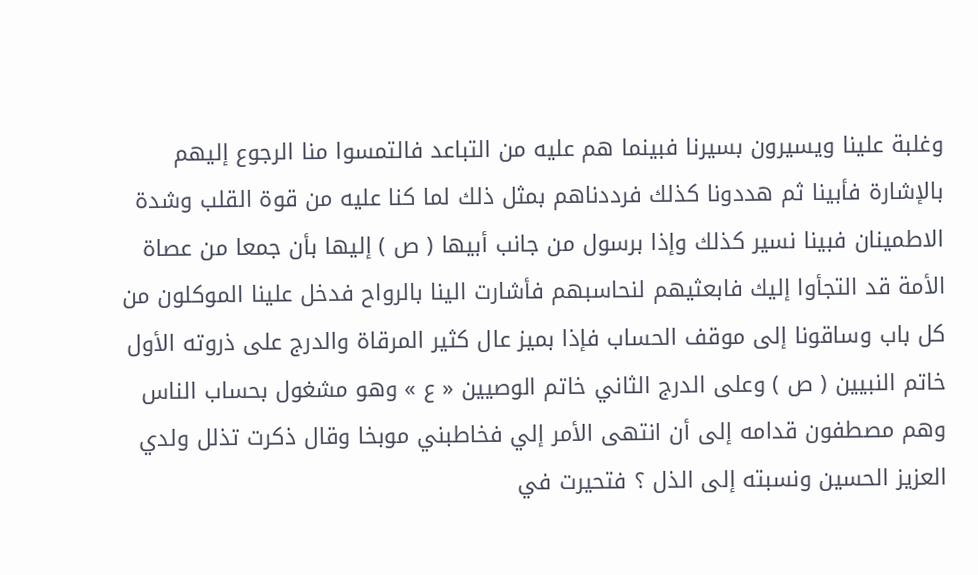وغلبة علينا ويسيرون بسيرنا فبينما هم عليه من التباعد فالتمسوا منا الرجوع إليهم بالإشارة فأبينا ثم هددونا كذلك فرددناهم بمثل ذلك لما كنا عليه من قوة القلب وشدة الاطمينان فبينا نسير كذلك وإذا برسول من جانب أبيها ( ص ) إليها بأن جمعا من عصاة الأمة قد التجأوا إليك فابعثيهم لنحاسبهم فأشارت الينا بالرواح فدخل علينا الموكلون من كل باب وساقونا إلى موقف الحساب فإذا بميز عال كثير المرقاة والدرج على ذروته الأول خاتم النبيين ( ص ) وعلى الدرج الثاني خاتم الوصيين « ع » وهو مشغول بحساب الناس وهم مصطفون قدامه إلى أن انتهى الأمر إلي فخاطبني موبخا وقال ذكرت تذلل ولدي العزيز الحسين ونسبته إلى الذل ؟ فتحيرت في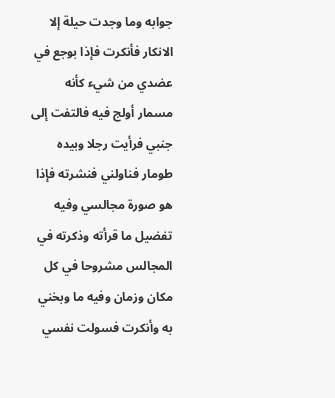جوابه وما وجدت حيلة إلا الانكار فأنكرت فإذا بوجع في عضدي من شيء كأنه مسمار أولج فيه فالتفت إلى جنبي فرأيت رجلا وبيده طومار فناولني فنشرته فإذا هو صورة مجالسي وفيه تفضيل ما قرأته وذكرته في المجالس مشروحا في كل مكان وزمان وفيه ما وبخني به وأنكرت فسولت نفسي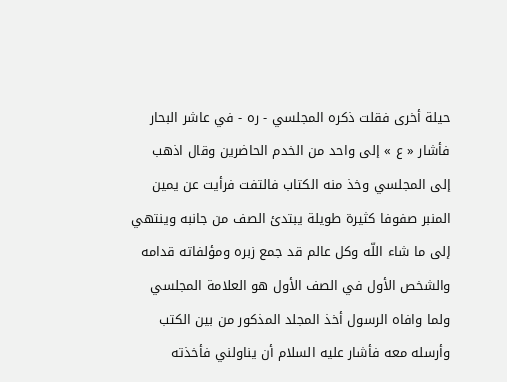حيلة أخرى فقلت ذكره المجلسي - ره - في عاشر البحار فأشار « ع » إلى واحد من الخدم الحاضرين وقال اذهب إلى المجلسي وخذ منه الكتاب فالتفت فرأيت عن يمين المنبر صفوفا كثيرة طويلة يبتدئ الصف من جانبه وينتهي إلى ما شاء اللّه وكل عالم قد جمع زبره ومؤلفاته قدامه والشخص الأول في الصف الأول هو العلامة المجلسي ولما وافاه الرسول أخذ المجلد المذكور من بين الكتب وأرسله معه فأشار عليه السلام أن يناولني فأخذته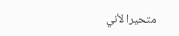متحيرا لأني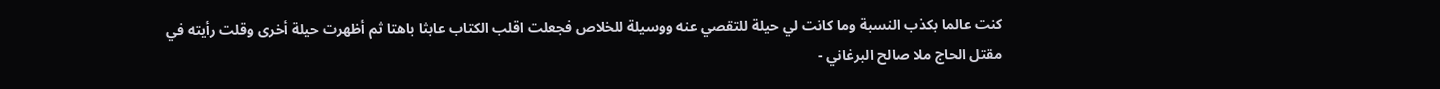كنت عالما بكذب النسبة وما كانت لي حيلة للتقصي عنه ووسيلة للخلاص فجعلت اقلب الكتاب عابثا باهتا ثم أظهرت حيلة أخرى وقلت رأيته في مقتل الحاج ملا صالح البرغاني -